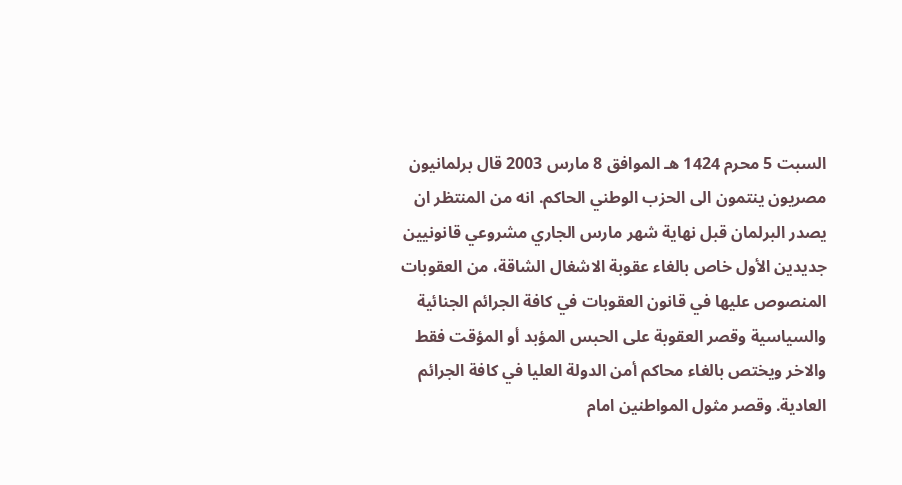السبت 5 محرم 1424 هـ الموافق 8 مارس 2003 قال برلمانيون مصريون ينتمون الى الحزب الوطني الحاكم. انه من المنتظر ان يصدر البرلمان قبل نهاية شهر مارس الجاري مشروعي قانونيين جديدين الأول خاص بالغاء عقوبة الاشغال الشاقة، من العقوبات المنصوص عليها في قانون العقوبات في كافة الجرائم الجنائية والسياسية وقصر العقوبة على الحبس المؤبد أو المؤقت فقط والاخر ويختص بالغاء محاكم أمن الدولة العليا في كافة الجرائم العادية. وقصر مثول المواطنين امام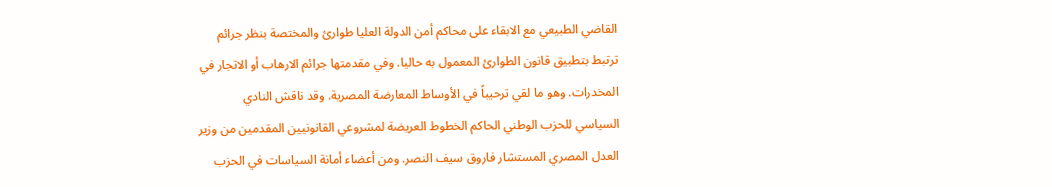القاضي الطبيعي مع الابقاء على محاكم أمن الدولة العليا طوارئ والمختصة بنظر جرائم ترتبط بتطبيق قانون الطوارئ المعمول به حاليا. وفي مقدمتها جرائم الارهاب أو الاتجار في المخدرات. وهو ما لقي ترحيباً في الأوساط المعارضة المصرية. وقد ناقش النادي السياسي للحزب الوطني الحاكم الخطوط العريضة لمشروعي القانونيين المقدمين من وزير العدل المصري المستشار فاروق سيف النصر. ومن أعضاء أمانة السياسات في الحزب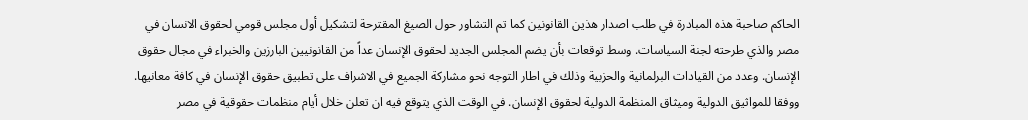الحاكم صاحبة هذه المبادرة في طلب اصدار هذين القانونين كما تم التشاور حول الصيغ المقترحة لتشكيل أول مجلس قومي لحقوق الانسان في مصر والذي طرحته لجنة السياسات. وسط توقعات بأن يضم المجلس الجديد لحقوق الإنسان عداً من القانونيين البارزين والخبراء في مجال حقوق الإنسان. وعدد من القيادات البرلمانية والحزبية وذلك في اطار التوجه نحو مشاركة الجميع في الاشراف على تطبيق حقوق الإنسان في كافة معانيها. ووفقا للمواثيق الدولية وميثاق المنظمة الدولية لحقوق الإنسان. في الوقت الذي يتوقع فيه ان تعلن خلال أيام منظمات حقوقية في مصر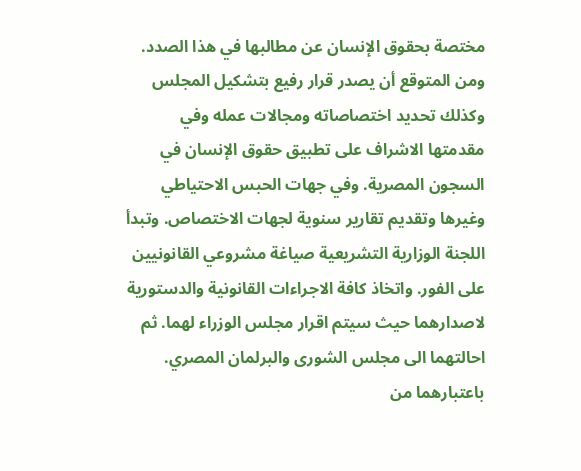مختصة بحقوق الإنسان عن مطالبها في هذا الصدد. ومن المتوقع أن يصدر قرار رفيع بتشكيل المجلس وكذلك تحديد اختصاصاته ومجالات عمله وفي مقدمتها الاشراف على تطبيق حقوق الإنسان في السجون المصرية. وفي جهات الحبس الاحتياطي وغيرها وتقديم تقارير سنوية لجهات الاختصاص. وتبدأ اللجنة الوزارية التشريعية صياغة مشروعي القانونيين على الفور. واتخاذ كافة الاجراءات القانونية والدستورية لاصدارهما حيث سيتم اقرار مجلس الوزراء لهما. ثم احالتهما الى مجلس الشورى والبرلمان المصري. باعتبارهما من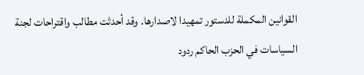القوانين المكملة للدستور تمهيدا لاصدارها. وقد أحدثت مطالب واقتراحات لجنة السياسات في الحزب الحاكم ردود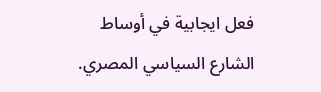فعل ايجابية في أوساط الشارع السياسي المصري.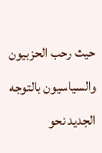حيث رحب الحزبيون والسياسيون بالتوجه الجديد نحو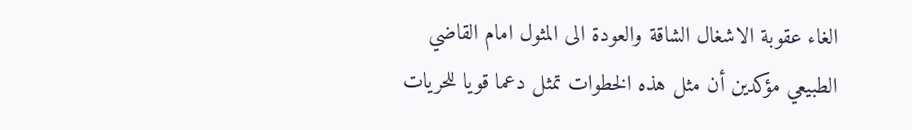الغاء عقوبة الاشغال الشاقة والعودة الى المثول امام القاضي الطبيعي مؤكدين أن مثل هذه الخطوات تمثل دعما قويا للحريات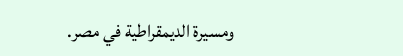ومسيرة الديمقراطية في مصر.